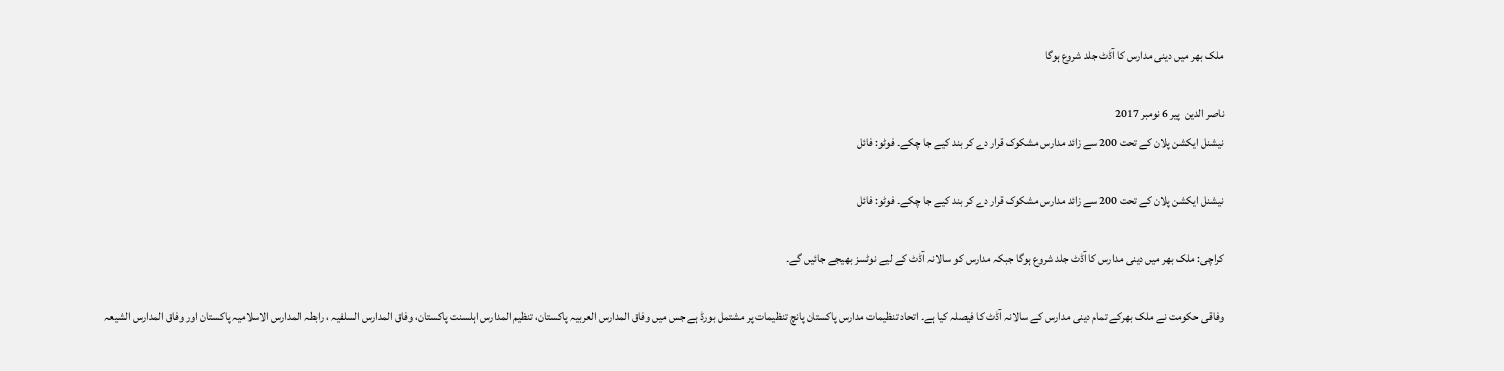ملک بھر میں دینی مدارس کا آڈٹ جلد شروع ہوگا

ناصر الدین  پير 6 نومبر 2017
نیشنل ایکشن پلان کے تحت 200 سے زائد مدارس مشکوک قرار دے کر بند کیے جا چکے۔ فوٹو: فائل

نیشنل ایکشن پلان کے تحت 200 سے زائد مدارس مشکوک قرار دے کر بند کیے جا چکے۔ فوٹو: فائل

کراچی: ملک بھر میں دینی مدارس کا آڈٹ جلد شروع ہوگا جبکہ مدارس کو سالانہ آڈٹ کے لیے نوٹسز بھیجے جائیں گے۔

وفاقی حکومت نے ملک بھرکے تمام دینی مدارس کے سالانہ آڈٹ کا فیصلہ کیا ہے۔ اتحاد تنظیمات مدارس پاکستان پانچ تنظیمات پر مشتمل بورڈ ہے جس میں وفاق المدارس العربیہ پاکستان، تنظیم المدارس اہلسنت پاکستان، وفاق المدارس السلفیہ ، رابطہ المدارس الاسلامیہ پاکستان اور وفاق المدارس الشیعہ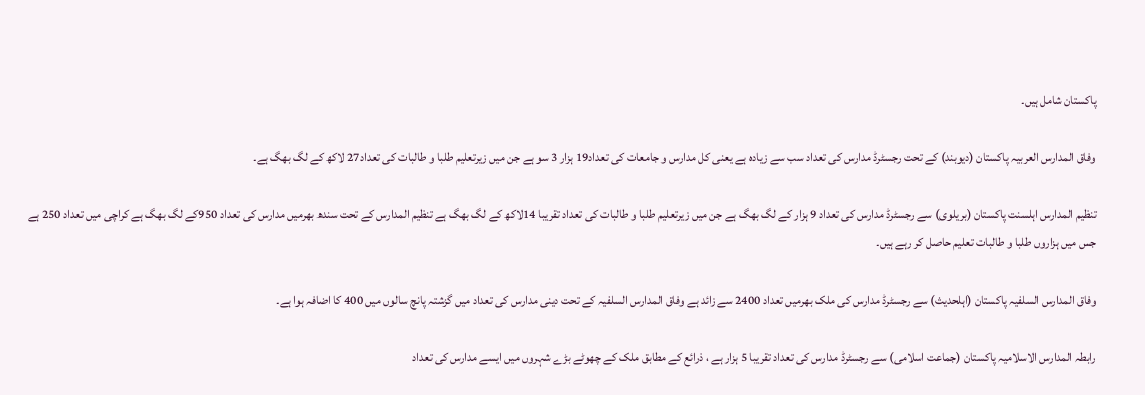پاکستان شامل ہیں۔

وفاق المدارس العربیہ پاکستان (دیوبند) کے تحت رجسٹرڈ مدارس کی تعداد سب سے زیادہ ہے یعنی کل مدارس و جامعات کی تعداد19 ہزار 3 سو ہے جن میں زیرتعلیم طلبا و طالبات کی تعداد27 لاکھ کے لگ بھگ ہے۔

تنظیم المدارس اہلسنت پاکستان (بریلوی) سے رجسٹرڈ مدارس کی تعداد 9 ہزار کے لگ بھگ ہے جن میں زیرتعلیم طلبا و طالبات کی تعداد تقریبا 14لاکھ کے لگ بھگ ہے تنظیم المدارس کے تحت سندھ بھرمیں مدارس کی تعداد 950کے لگ بھگ ہے کراچی میں تعداد 250 ہے جس میں ہزاروں طلبا و طالبات تعلیم حاصل کر رہے ہیں۔

وفاق المدارس السلفیہ پاکستان (اہلحدیث) سے رجسٹرڈ مدارس کی ملک بھرمیں تعداد 2400 سے زائد ہے وفاق المدارس السلفیہ کے تحت دینی مدارس کی تعداد میں گزشتہ پانچ سالوں میں 400 کا اضافہ ہوا ہے۔

رابطہ المدارس الاسلامیہ پاکستان (جماعت اسلامی) سے رجسٹرڈ مدارس کی تعداد تقریبا 5 ہزار ہے ، ذرائع کے مطابق ملک کے چھوٹے بڑے شہروں میں ایسے مدارس کی تعداد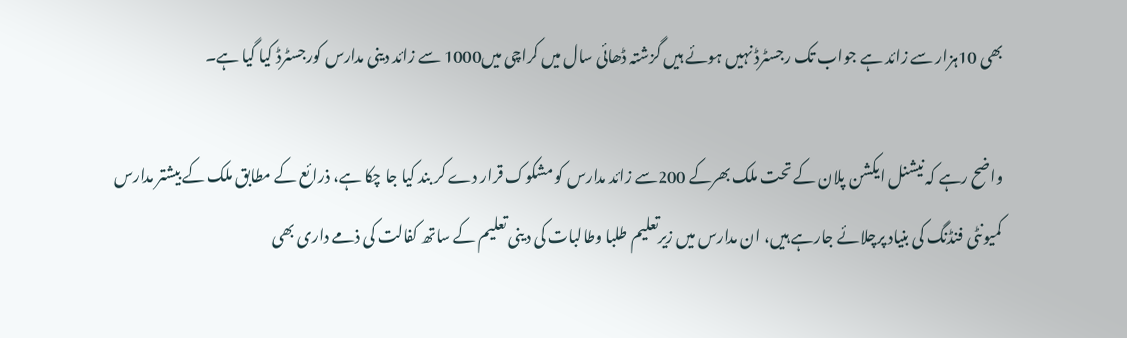بھی 10ہزار سے زائد ہے جواب تک رجسٹرڈ نہیں ہوئے ہیں گزشتہ ڈھائی سال میں کراچی میں1000 سے زائد دینی مدارس کورجسٹرڈ کیا گیا ہے۔

واضح رہے کہ نیشنل ایکشن پلان کے تحت ملک بھرکے 200سے زائد مدارس کو مشکوک قرار دے کر بند کیا جا چکا ہے، ذرائع کے مطابق ملک کے بیشتر مدارس کمیونٹی فنڈنگ کی بنیاد پرچلائے جارہے ہیں، ان مدارس میں زیرتعلیم طلبا وطالبات کی دینی تعلیم کے ساتھ کفالت کی ذمے داری بھی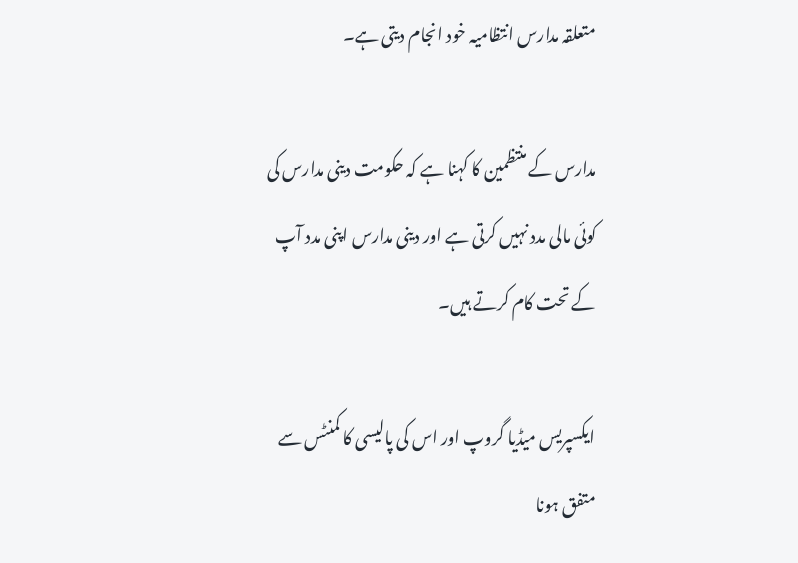متعلقہ مدارس انتظامیہ خود انجام دیتی ہے۔

مدارس کے منتظمین کا کہنا ہے کہ حکومت دینی مدارس کی کوئی مالی مدد نہیں کرتی ہے اور دینی مدارس اپنی مدد آپ کے تحت کام کرتے ہیں۔

ایکسپریس میڈیا گروپ اور اس کی پالیسی کا کمنٹس سے متفق ہونا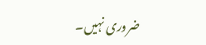ضروری نہیں۔